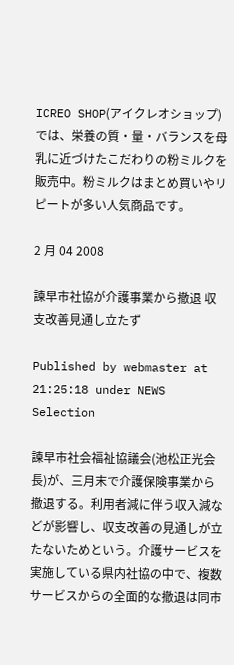ICREO SHOP(アイクレオショップ)では、栄養の質・量・バランスを母乳に近づけたこだわりの粉ミルクを販売中。粉ミルクはまとめ買いやリピートが多い人気商品です。

2 月 04 2008

諫早市社協が介護事業から撤退 収支改善見通し立たず

Published by webmaster at 21:25:18 under NEWS Selection

諫早市社会福祉協議会(池松正光会長)が、三月末で介護保険事業から撤退する。利用者減に伴う収入減などが影響し、収支改善の見通しが立たないためという。介護サービスを実施している県内社協の中で、複数サービスからの全面的な撤退は同市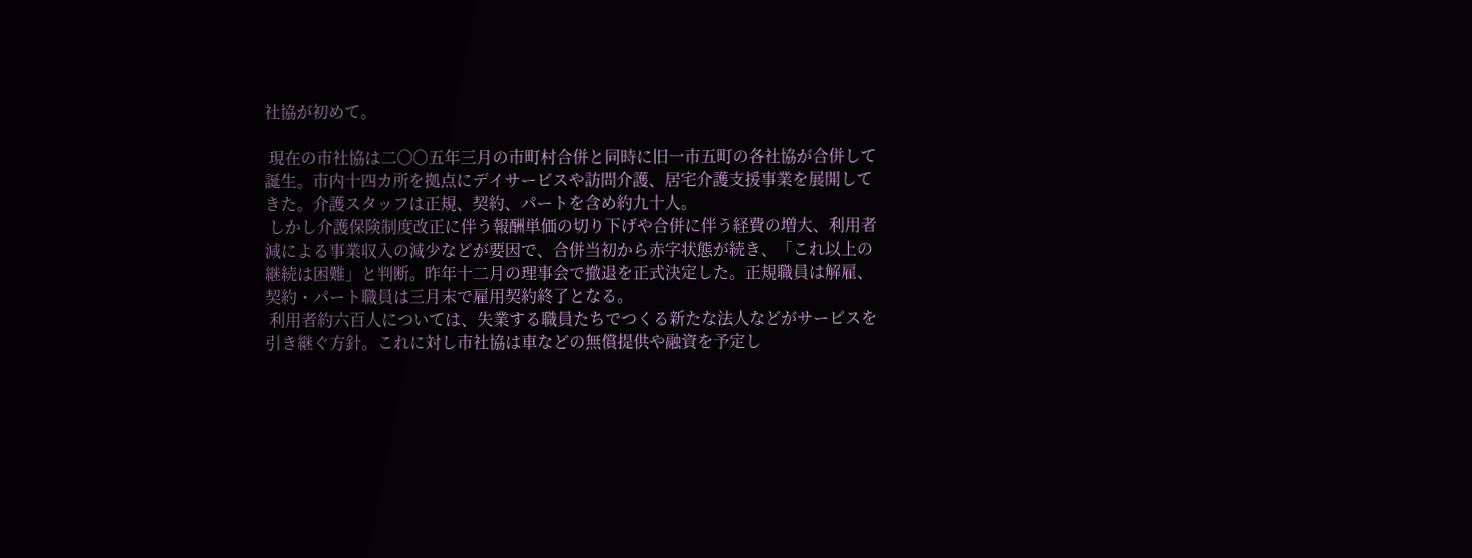社協が初めて。

 現在の市社協は二〇〇五年三月の市町村合併と同時に旧一市五町の各社協が合併して誕生。市内十四カ所を拠点にデイサービスや訪問介護、居宅介護支援事業を展開してきた。介護スタッフは正規、契約、パートを含め約九十人。
 しかし介護保険制度改正に伴う報酬単価の切り下げや合併に伴う経費の増大、利用者減による事業収入の減少などが要因で、合併当初から赤字状態が続き、「これ以上の継続は困難」と判断。昨年十二月の理事会で撤退を正式決定した。正規職員は解雇、契約・パート職員は三月末で雇用契約終了となる。
 利用者約六百人については、失業する職員たちでつくる新たな法人などがサービスを引き継ぐ方針。これに対し市社協は車などの無償提供や融資を予定し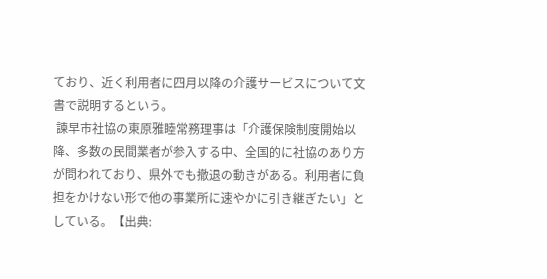ており、近く利用者に四月以降の介護サービスについて文書で説明するという。
 諫早市社協の東原雅睦常務理事は「介護保険制度開始以降、多数の民間業者が参入する中、全国的に社協のあり方が問われており、県外でも撤退の動きがある。利用者に負担をかけない形で他の事業所に速やかに引き継ぎたい」としている。【出典: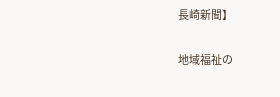長崎新聞】

地域福祉の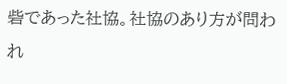砦であった社協。社協のあり方が問われ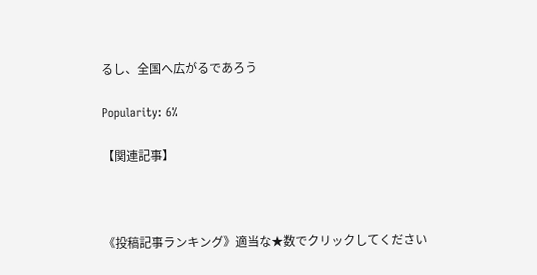るし、全国へ広がるであろう

Popularity: 6%

【関連記事】



《投稿記事ランキング》適当な★数でクリックしてください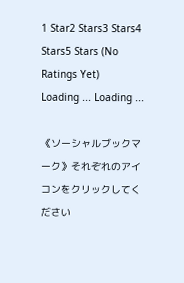1 Star2 Stars3 Stars4 Stars5 Stars (No Ratings Yet)
Loading ... Loading ...

《ソーシャルブックマーク》それぞれのアイコンをクリックしてください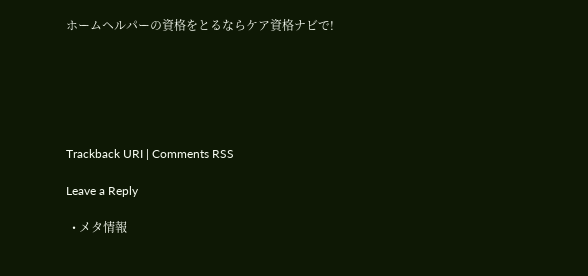ホームヘルパーの資格をとるならケア資格ナビで!






Trackback URI | Comments RSS

Leave a Reply

  • メタ情報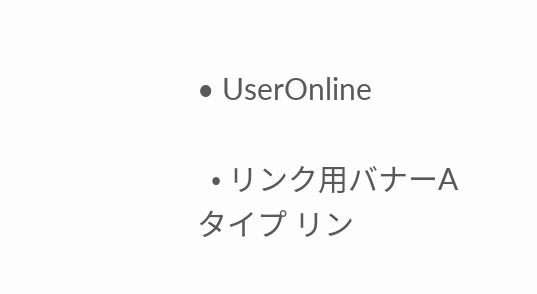• UserOnline

  • リンク用バナーAタイプ リン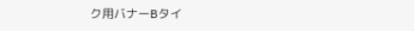ク用バナーBタイ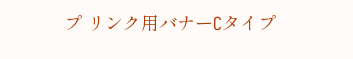プ リンク用バナーCタイプ